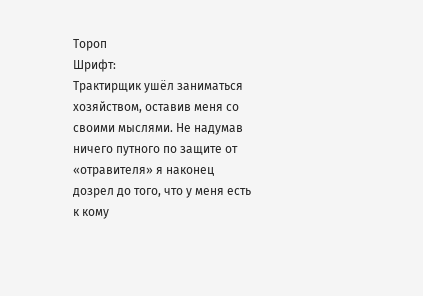Тороп
Шрифт:
Трактирщик ушёл заниматься хозяйством, оставив меня со своими мыслями. Не надумав ничего путного по защите от «отравителя» я наконец дозрел до того, что у меня есть к кому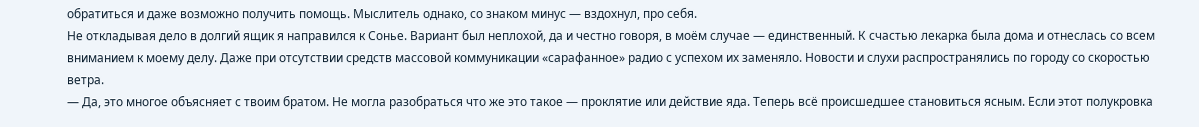обратиться и даже возможно получить помощь. Мыслитель однако, со знаком минус — вздохнул, про себя.
Не откладывая дело в долгий ящик я направился к Сонье. Вариант был неплохой, да и честно говоря, в моём случае — единственный. К счастью лекарка была дома и отнеслась со всем вниманием к моему делу. Даже при отсутствии средств массовой коммуникации «сарафанное» радио с успехом их заменяло. Новости и слухи распространялись по городу со скоростью ветра.
— Да, это многое объясняет с твоим братом. Не могла разобраться что же это такое — проклятие или действие яда. Теперь всё происшедшее становиться ясным. Если этот полукровка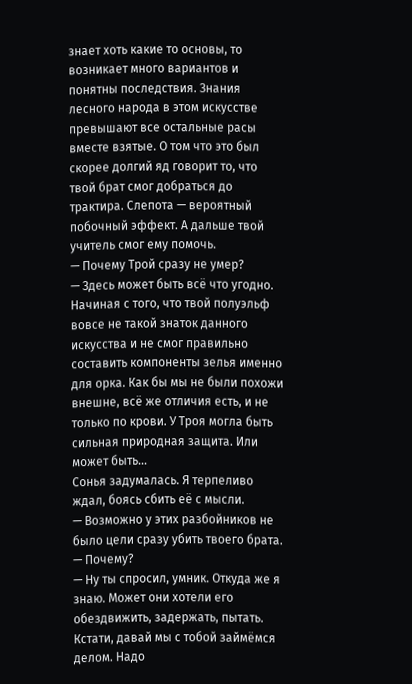знает хоть какие то основы, то возникает много вариантов и понятны последствия. Знания лесного народа в этом искусстве превышают все остальные расы вместе взятые. О том что это был скорее долгий яд говорит то, что твой брат смог добраться до трактира. Слепота — вероятный побочный эффект. А дальше твой учитель смог ему помочь.
— Почему Трой сразу не умер?
— Здесь может быть всё что угодно. Начиная с того, что твой полуэльф вовсе не такой знаток данного искусства и не смог правильно составить компоненты зелья именно для орка. Как бы мы не были похожи внешне, всё же отличия есть, и не только по крови. У Троя могла быть сильная природная защита. Или может быть…
Сонья задумалась. Я терпеливо ждал, боясь сбить её с мысли.
— Возможно у этих разбойников не было цели сразу убить твоего брата.
— Почему?
— Ну ты спросил, умник. Откуда же я знаю. Может они хотели его обездвижить, задержать, пытать. Кстати, давай мы с тобой займёмся делом. Надо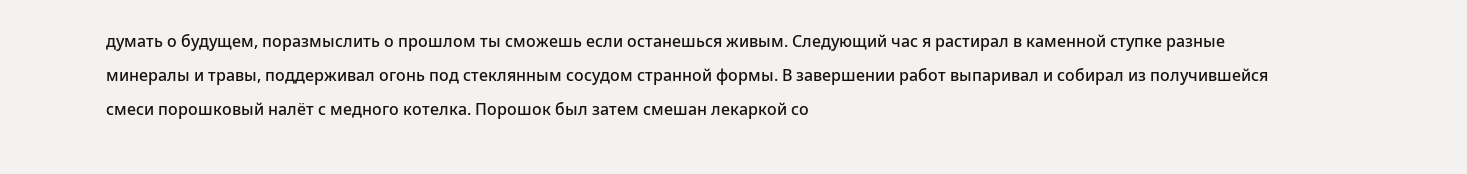думать о будущем, поразмыслить о прошлом ты сможешь если останешься живым. Следующий час я растирал в каменной ступке разные минералы и травы, поддерживал огонь под стеклянным сосудом странной формы. В завершении работ выпаривал и собирал из получившейся смеси порошковый налёт с медного котелка. Порошок был затем смешан лекаркой со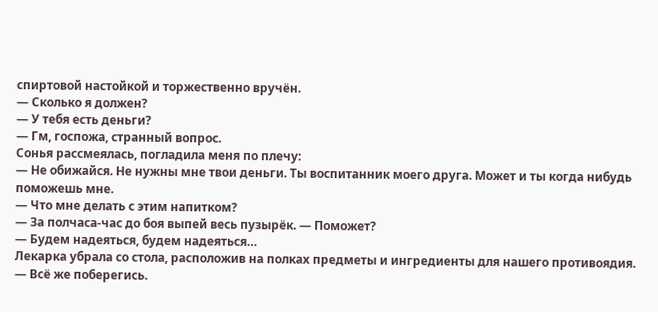спиртовой настойкой и торжественно вручён.
— Сколько я должен?
— У тебя есть деньги?
— Гм, госпожа, странный вопрос.
Сонья рассмеялась, погладила меня по плечу:
— Не обижайся. Не нужны мне твои деньги. Ты воспитанник моего друга. Может и ты когда нибудь поможешь мне.
— Что мне делать с этим напитком?
— За полчаса-час до боя выпей весь пузырёк. — Поможет?
— Будем надеяться, будем надеяться…
Лекарка убрала со стола, расположив на полках предметы и ингредиенты для нашего противоядия.
— Всё же поберегись.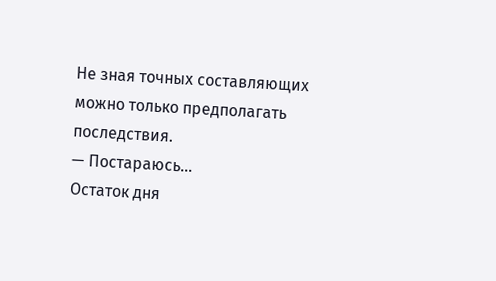Не зная точных составляющих можно только предполагать последствия.
— Постараюсь…
Остаток дня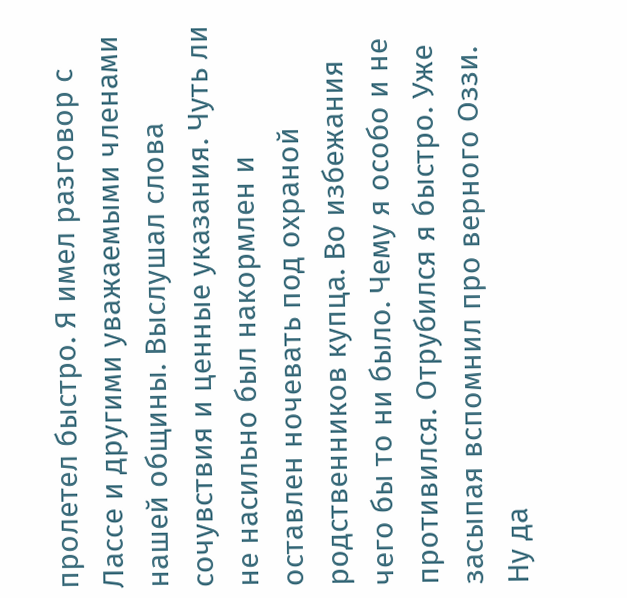пролетел быстро. Я имел разговор с Лассе и другими уважаемыми членами нашей общины. Выслушал слова сочувствия и ценные указания. Чуть ли не насильно был накормлен и оставлен ночевать под охраной родственников купца. Во избежания чего бы то ни было. Чему я особо и не противился. Отрубился я быстро. Уже засыпая вспомнил про верного Оззи. Ну да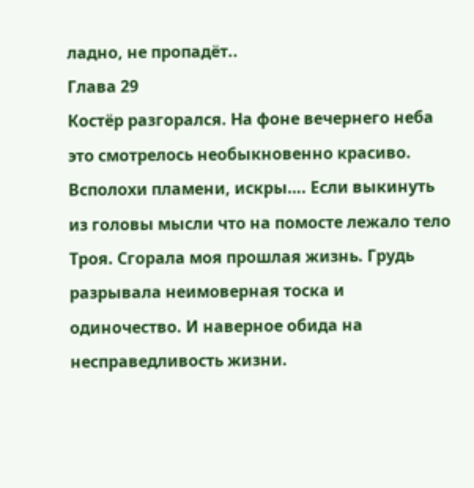ладно, не пропадёт..
Глава 29
Костёр разгорался. На фоне вечернего неба это смотрелось необыкновенно красиво. Всполохи пламени, искры…. Если выкинуть из головы мысли что на помосте лежало тело Троя. Сгорала моя прошлая жизнь. Грудь разрывала неимоверная тоска и одиночество. И наверное обида на несправедливость жизни.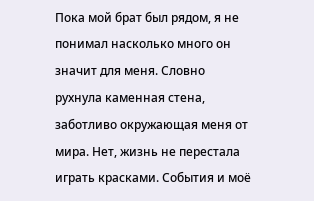Пока мой брат был рядом, я не понимал насколько много он значит для меня. Словно рухнула каменная стена, заботливо окружающая меня от мира. Нет, жизнь не перестала играть красками. События и моё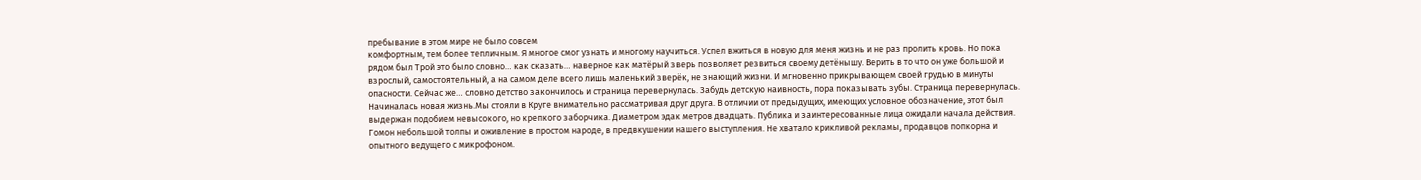пребывание в этом мире не было совсем
комфортным, тем более тепличным. Я многое смог узнать и многому научиться. Успел вжиться в новую для меня жизнь и не раз пролить кровь. Но пока рядом был Трой это было словно… как сказать… наверное как матёрый зверь позволяет резвиться своему детёнышу. Верить в то что он уже большой и взрослый, самостоятельный, а на самом деле всего лишь маленький зверёк, не знающий жизни. И мгновенно прикрывающем своей грудью в минуты опасности. Сейчас же… словно детство закончилось и страница перевернулась. Забудь детскую наивность, пора показывать зубы. Страница перевернулась. Начиналась новая жизнь.Мы стояли в Круге внимательно рассматривая друг друга. В отличии от предыдущих, имеющих условное обозначение, этот был выдержан подобием невысокого, но крепкого заборчика. Диаметром эдак метров двадцать. Публика и заинтересованные лица ожидали начала действия. Гомон небольшой толпы и оживление в простом народе, в предвкушении нашего выступления. Не хватало крикливой рекламы, продавцов попкорна и опытного ведущего с микрофоном.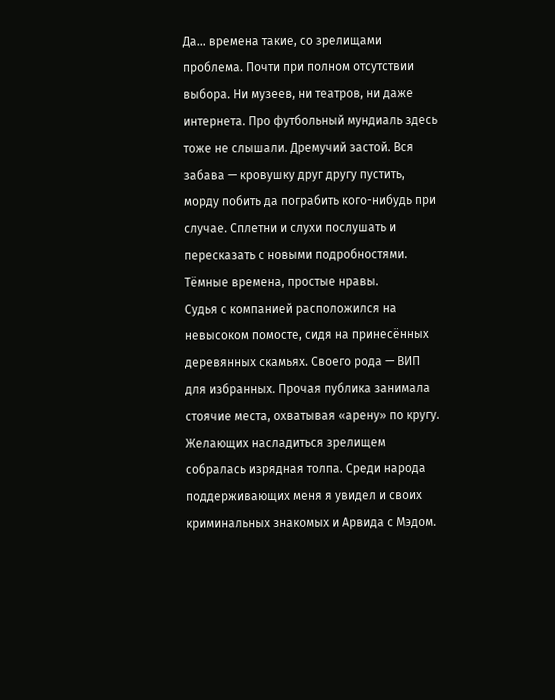Да… времена такие, со зрелищами проблема. Почти при полном отсутствии выбора. Ни музеев, ни театров, ни даже интернета. Про футбольный мундиаль здесь тоже не слышали. Дремучий застой. Вся забава — кровушку друг другу пустить, морду побить да пограбить кого-нибудь при случае. Сплетни и слухи послушать и пересказать с новыми подробностями. Тёмные времена, простые нравы.
Судья с компанией расположился на невысоком помосте, сидя на принесённых деревянных скамьях. Своего рода — ВИП для избранных. Прочая публика занимала стоячие места, охватывая «арену» по кругу. Желающих насладиться зрелищем собралась изрядная толпа. Среди народа поддерживающих меня я увидел и своих криминальных знакомых и Арвида с Мэдом.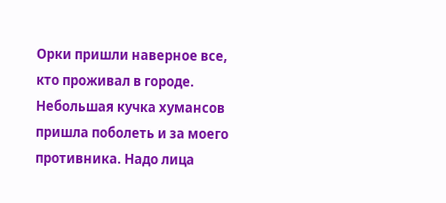Орки пришли наверное все, кто проживал в городе. Небольшая кучка хумансов пришла поболеть и за моего противника. Надо лица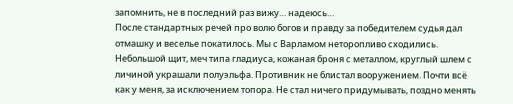запомнить, не в последний раз вижу… надеюсь…
После стандартных речей про волю богов и правду за победителем судья дал отмашку и веселье покатилось. Мы с Варламом неторопливо сходились. Небольшой щит, меч типа гладиуса, кожаная броня с металлом, круглый шлем с личиной украшали полуэльфа. Противник не блистал вооружением. Почти всё как у меня, за исключением топора. Не стал ничего придумывать, поздно менять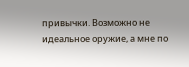привычки. Возможно не идеальное оружие, а мне по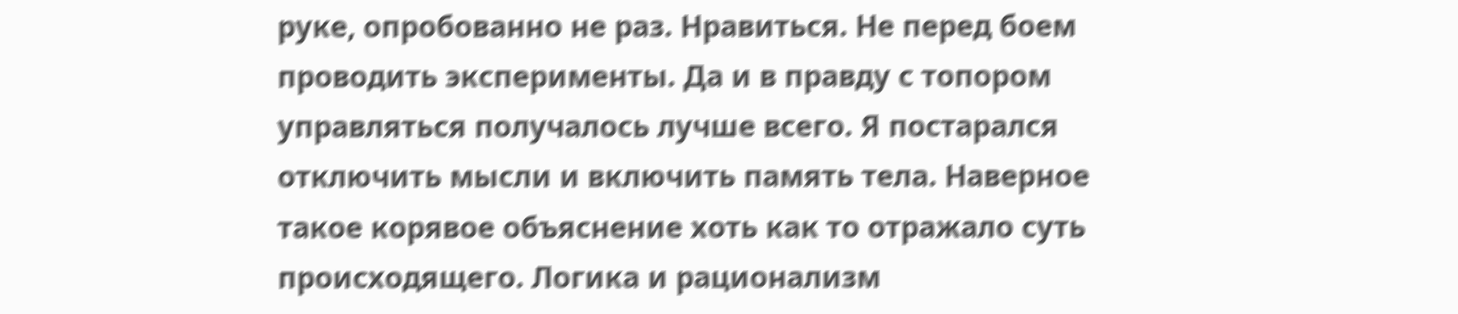руке, опробованно не раз. Нравиться. Не перед боем проводить эксперименты. Да и в правду с топором управляться получалось лучше всего. Я постарался отключить мысли и включить память тела. Наверное такое корявое объяснение хоть как то отражало суть происходящего. Логика и рационализм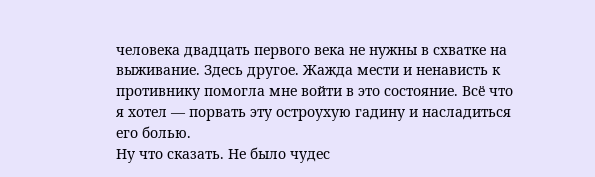человека двадцать первого века не нужны в схватке на выживание. Здесь другое. Жажда мести и ненависть к противнику помогла мне войти в это состояние. Всё что я хотел — порвать эту остроухую гадину и насладиться его болью.
Ну что сказать. Не было чудес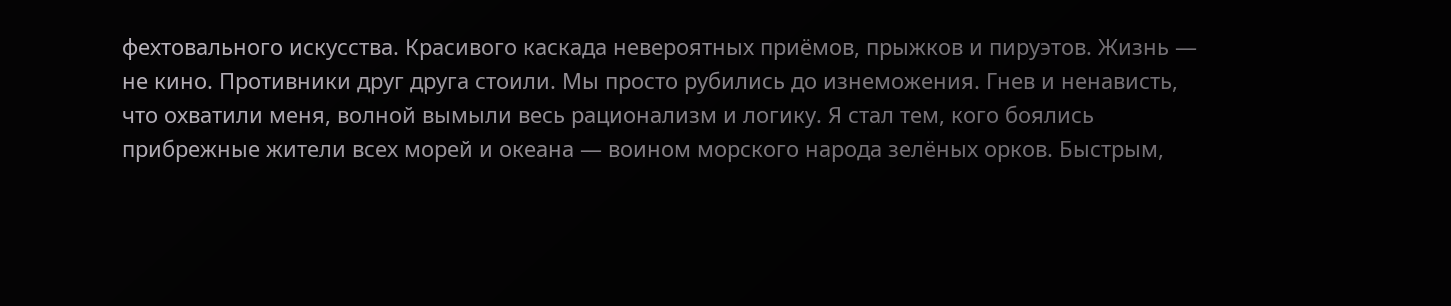фехтовального искусства. Красивого каскада невероятных приёмов, прыжков и пируэтов. Жизнь — не кино. Противники друг друга стоили. Мы просто рубились до изнеможения. Гнев и ненависть, что охватили меня, волной вымыли весь рационализм и логику. Я стал тем, кого боялись прибрежные жители всех морей и океана — воином морского народа зелёных орков. Быстрым,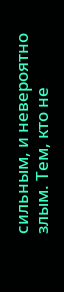сильным, и невероятно злым. Тем, кто не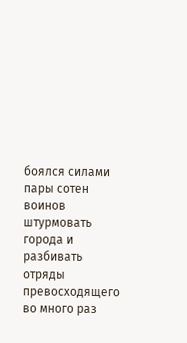боялся силами пары сотен воинов штурмовать города и разбивать отряды превосходящего во много раз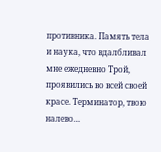противника. Память тела и наука, что вдалбливал мне ежедневно Трой, проявились во всей своей красе. Терминатор, твою налево…